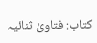کتاب: فتاویٰ ثنائیہ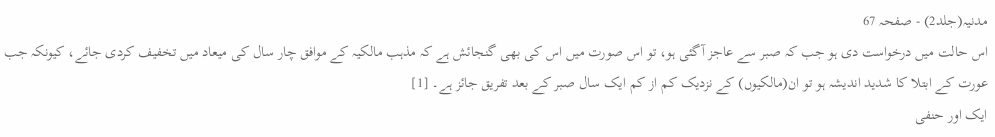مدنیہ(جلد2) - صفحہ 67
اس حالت میں درخواست دی ہو جب کہ صبر سے عاجز آگئی ہو، تو اس صورت میں اس کی بھی گنجائش ہے کہ مذہب مالکیہ کے موافق چار سال کی میعاد میں تخفیف کردی جائے، کیونکہ جب عورت کے ابتلا کا شدید اندیشہ ہو تو ان(مالکیوں) کے نزدیک کم از کم ایک سال صبر کے بعد تفریق جائز ہے۔ [1]
ایک اور حنفی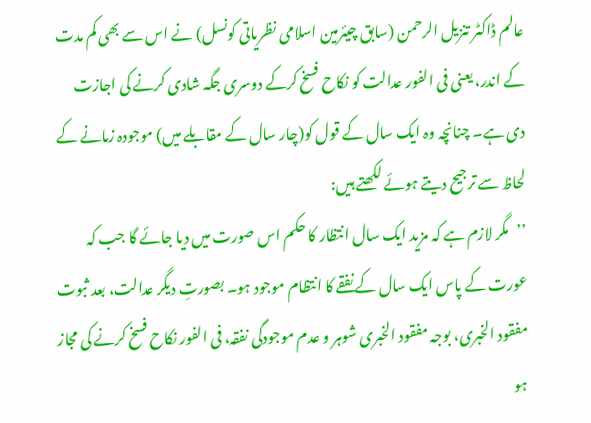عالم ڈاکٹر تنزیل الرحمن (سابق چیئرمین اسلامی نظریاتی کونسل) نے اس سے بھی کم مدت کے اندر، یعنی فی الفور عدالت کو نکاح فسخ کرکے دوسری جگہ شادی کرنے کی اجازت دی ہے۔ چنانچہ وہ ایک سال کے قول کو(چار سال کے مقابلے میں) موجودہ زمانے کے لحاظ سے ترجیح دیتے ہوئے لکھتے ہیں:
’’مگر لازم ہے کہ مزید ایک سال انتظار کا حکم اس صورت میں دیا جائے گا جب کہ عورت کے پاس ایک سال کے نفقے کا انتظام موجود ہو۔ بصورتِ دیگر عدالت، بعد ثبوت مفقود الخبری، بوجہ مفقود الخبری شوہر و عدم موجودگی نفقہ، فی الفور نکاح فسخ کرنے کی مجاز ہو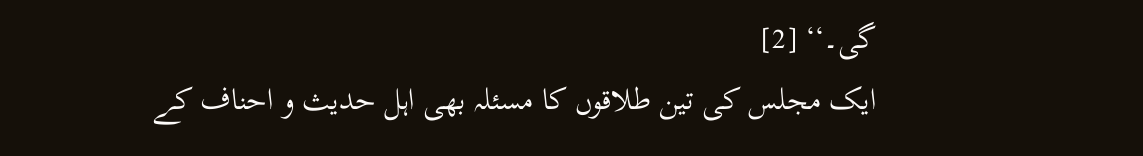گی۔‘‘ [2]
ایک مجلس کی تین طلاقوں کا مسئلہ بھی اہل حدیث و احناف کے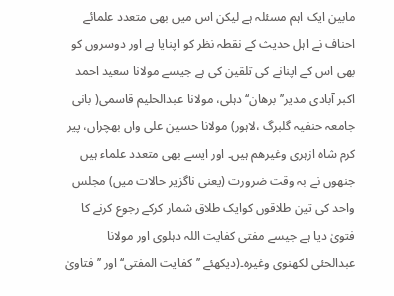مابین ایک اہم مسئلہ ہے لیکن اس میں بھی متعدد علمائے احناف نے اہل حدیث کے نقطہ نظر کو اپنایا ہے اور دوسروں کو بھی اس کے اپنانے کی تلقین کی ہے جیسے مولانا سعید احمد اکبر آبادی مدیر’’برھان‘‘ دہلی، مولانا عبدالحلیم قاسمی( بانی جامعہ حنفیہ گلبرگ ،لاہور) مولانا حسین علی واں بھچراں، پیر کرم شاہ ازہری وغیرھم ہیں۔ اور ایسے بھی متعدد علماء ہیں جنھوں نے بہ وقت ضرورت (یعنی ناگزیر حالات میں) مجلس واحد کی تین طلاقوں کوایک طلاق شمار کرکے رجوع کرنے کا فتویٰ دیا ہے جیسے مفتی کفایت اللہ دہلوی اور مولانا عبدالحئی لکھنوی وغیرہ۔(دیکھئے ’’کفایت المفتی‘‘ اور ’’فتاویٰ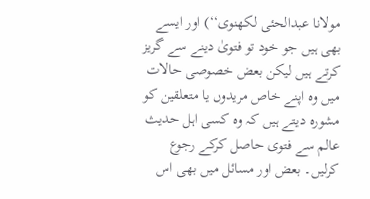مولانا عبدالحئی لکھنوی‘‘) اور ایسے بھی ہیں جو خود تو فتویٰ دینے سے گریز کرتے ہیں لیکن بعض خصوصی حالات میں وہ اپنے خاص مریدوں یا متعلقین کو مشورہ دیتے ہیں کہ وہ کسی اہل حدیث عالم سے فتوی حاصل کرکے رجوع کرلیں۔ بعض اور مسائل میں بھی اس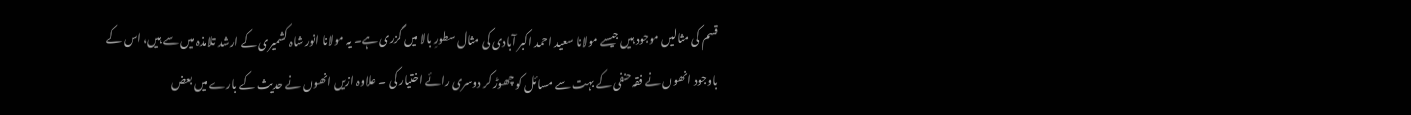قسم کی مثالیں موجود ہیں جیسے مولانا سعید احمد اکبر آبادی کی مثال سطورِ بالا میں گزری ہے۔ یہ مولانا انور شاہ کشمیری کے ارشد تلامذہ میں سے ہیں، اس کے باوجود انھوں نے فقہ حنفی کے بہت سے مسائل کو چھوڑ کر دوسری رائے اختیار کی ۔ علاوہ ازیں انھوں نے حدیث کے بارے میں بعض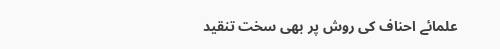علمائے احناف کی روش پر بھی سخت تنقید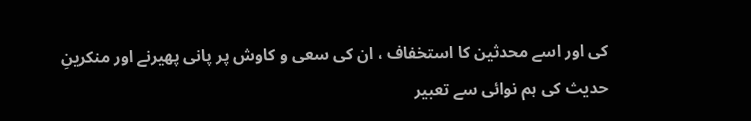کی اور اسے محدثین کا استخفاف ، ان کی سعی و کاوش پر پانی پھیرنے اور منکرینِ حدیث کی ہم نوائی سے تعبیر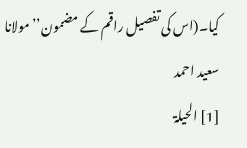کیا۔(اس کی تفصیل راقم کے مضمون’’مولانا سعید احمد
[1] الحیلۃ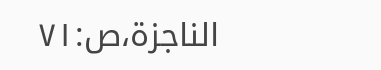الناجزۃ،ص:۷۱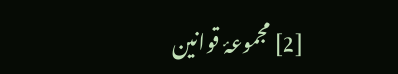[2] مجموعۂ قوانین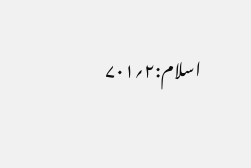اسلام:۲؍۷۰۱